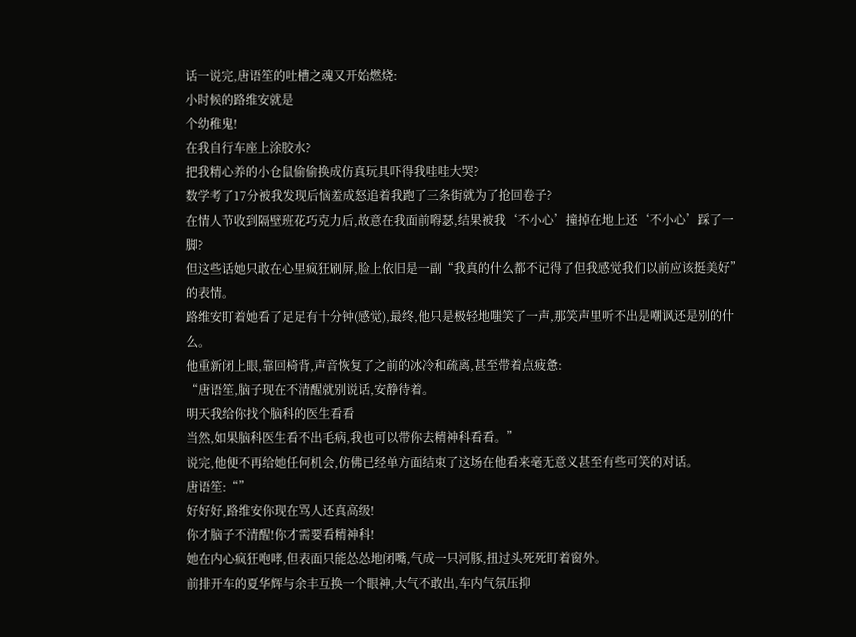话一说完,唐语笙的吐槽之魂又开始燃烧:
小时候的路维安就是
个幼稚鬼!
在我自行车座上涂胶水?
把我精心养的小仓鼠偷偷换成仿真玩具吓得我哇哇大哭?
数学考了17分被我发现后恼羞成怒追着我跑了三条街就为了抢回卷子?
在情人节收到隔壁班花巧克力后,故意在我面前嘚瑟,结果被我‘不小心’撞掉在地上还‘不小心’踩了一脚?
但这些话她只敢在心里疯狂刷屏,脸上依旧是一副“我真的什么都不记得了但我感觉我们以前应该挺美好”的表情。
路维安盯着她看了足足有十分钟(感觉),最终,他只是极轻地嗤笑了一声,那笑声里听不出是嘲讽还是别的什么。
他重新闭上眼,靠回椅背,声音恢复了之前的冰冷和疏离,甚至带着点疲惫:
“唐语笙,脑子现在不清醒就别说话,安静待着。
明天我给你找个脑科的医生看看
当然,如果脑科医生看不出毛病,我也可以带你去精神科看看。”
说完,他便不再给她任何机会,仿佛已经单方面结束了这场在他看来毫无意义甚至有些可笑的对话。
唐语笙:“”
好好好,路维安你现在骂人还真高级!
你才脑子不清醒!你才需要看精神科!
她在内心疯狂咆哮,但表面只能怂怂地闭嘴,气成一只河豚,扭过头死死盯着窗外。
前排开车的夏华辉与余丰互换一个眼神,大气不敢出,车内气氛压抑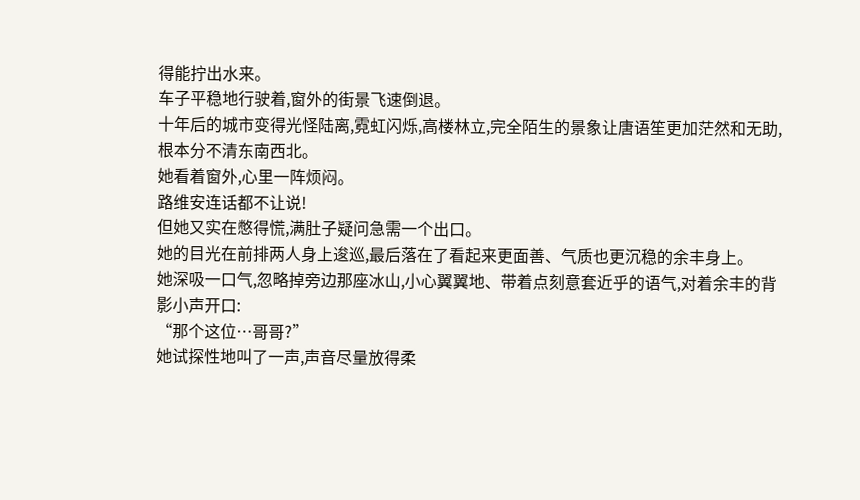得能拧出水来。
车子平稳地行驶着,窗外的街景飞速倒退。
十年后的城市变得光怪陆离,霓虹闪烁,高楼林立,完全陌生的景象让唐语笙更加茫然和无助,根本分不清东南西北。
她看着窗外,心里一阵烦闷。
路维安连话都不让说!
但她又实在憋得慌,满肚子疑问急需一个出口。
她的目光在前排两人身上逡巡,最后落在了看起来更面善、气质也更沉稳的余丰身上。
她深吸一口气,忽略掉旁边那座冰山,小心翼翼地、带着点刻意套近乎的语气,对着余丰的背影小声开口:
“那个这位…哥哥?”
她试探性地叫了一声,声音尽量放得柔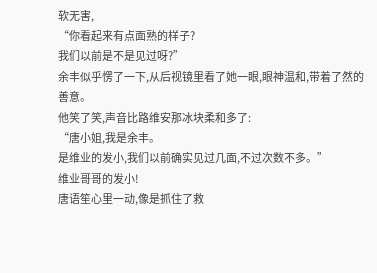软无害,
“你看起来有点面熟的样子?
我们以前是不是见过呀?”
余丰似乎愣了一下,从后视镜里看了她一眼,眼神温和,带着了然的善意。
他笑了笑,声音比路维安那冰块柔和多了:
“唐小姐,我是余丰。
是维业的发小,我们以前确实见过几面,不过次数不多。”
维业哥哥的发小!
唐语笙心里一动,像是抓住了救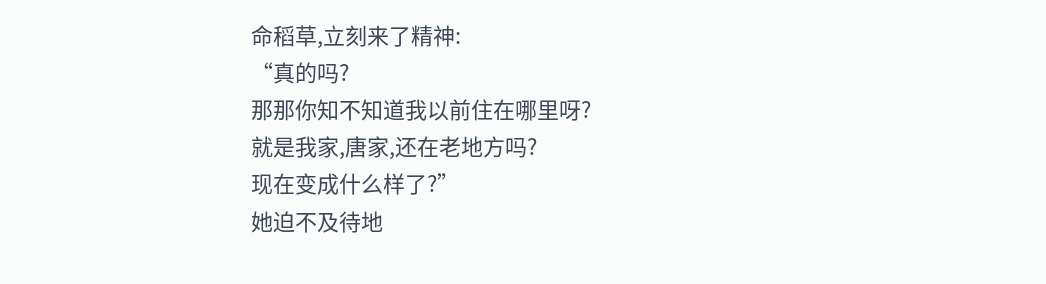命稻草,立刻来了精神:
“真的吗?
那那你知不知道我以前住在哪里呀?
就是我家,唐家,还在老地方吗?
现在变成什么样了?”
她迫不及待地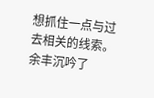想抓住一点与过去相关的线索。
余丰沉吟了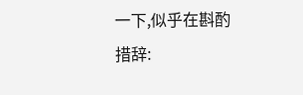一下,似乎在斟酌措辞: